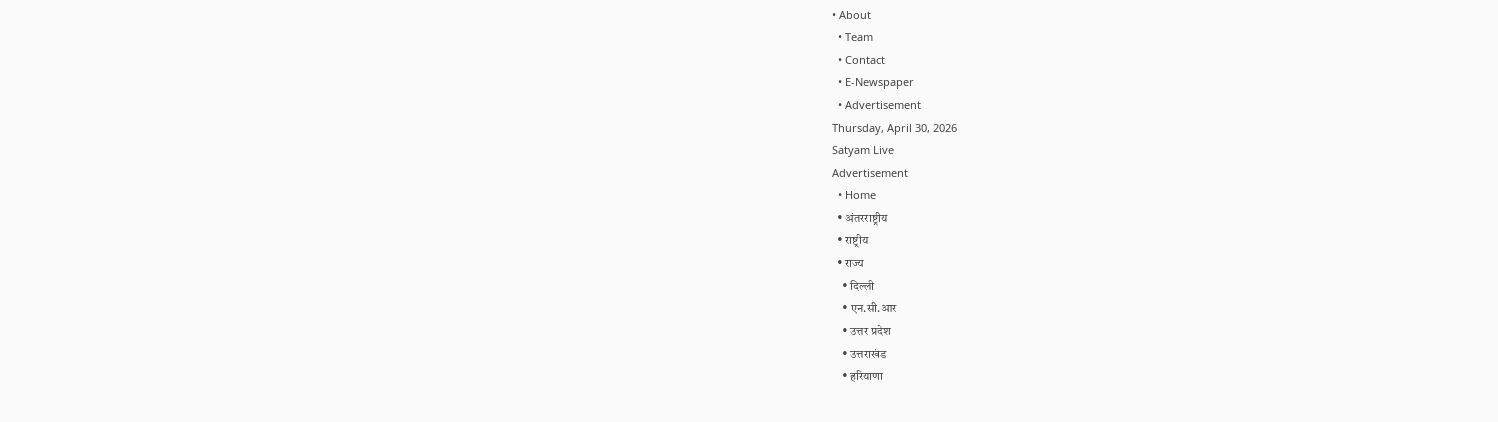• About
  • Team
  • Contact
  • E-Newspaper
  • Advertisement
Thursday, April 30, 2026
Satyam Live
Advertisement
  • Home
  • अंतरराष्ट्रीय
  • राष्ट्रीय
  • राज्य
    • दिल्ली
    • एन.सी.आर
    • उत्तर प्रदेश
    • उत्तराखंड
    • हरियाणा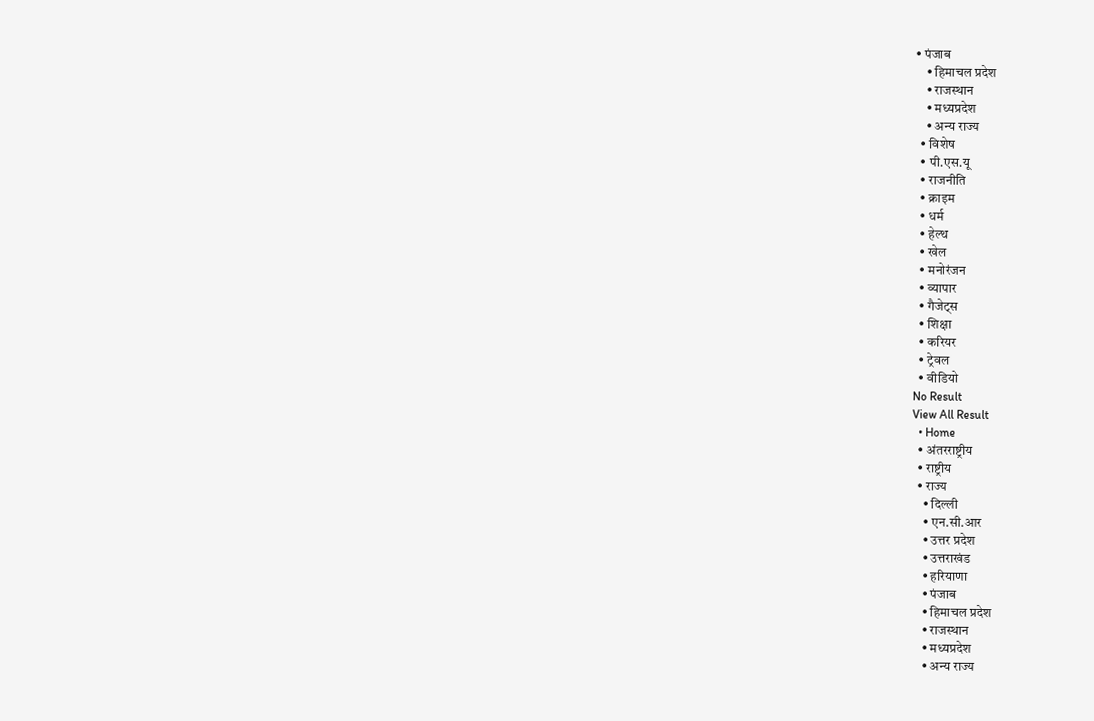• पंजाब
    • हिमाचल प्रदेश
    • राजस्थान
    • मध्यप्रदेश
    • अन्य राज्य
  • विशेष
  • पी.एस.यू
  • राजनीति
  • क्राइम
  • धर्म
  • हेल्थ
  • खेल
  • मनोरंजन
  • व्यापार
  • गैजेट्स
  • शिक्षा
  • करियर
  • ट्रेवल
  • वीडियो
No Result
View All Result
  • Home
  • अंतरराष्ट्रीय
  • राष्ट्रीय
  • राज्य
    • दिल्ली
    • एन.सी.आर
    • उत्तर प्रदेश
    • उत्तराखंड
    • हरियाणा
    • पंजाब
    • हिमाचल प्रदेश
    • राजस्थान
    • मध्यप्रदेश
    • अन्य राज्य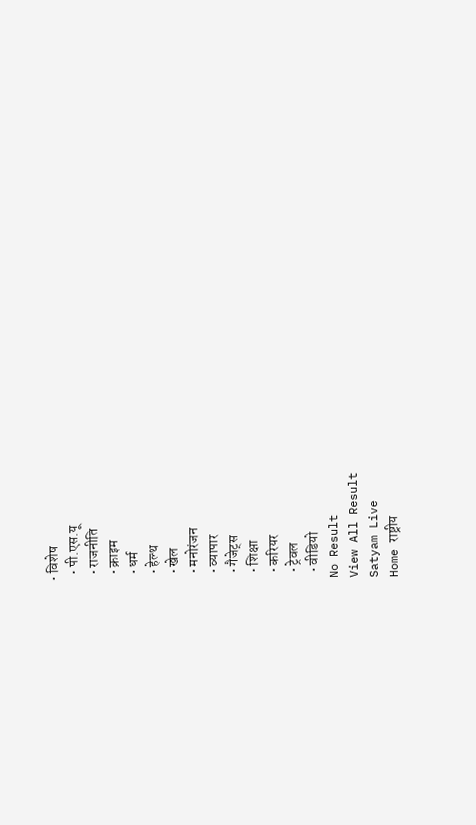• विशेष
  • पी.एस.यू
  • राजनीति
  • क्राइम
  • धर्म
  • हेल्थ
  • खेल
  • मनोरंजन
  • व्यापार
  • गैजेट्स
  • शिक्षा
  • करियर
  • ट्रेवल
  • वीडियो
No Result
View All Result
Satyam Live
Home राष्ट्रीय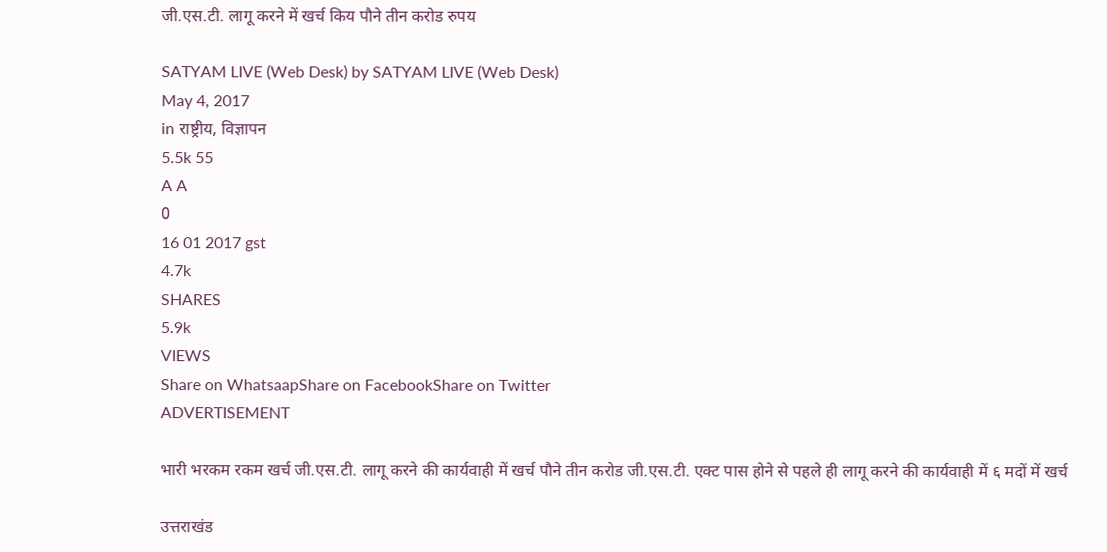जी.एस.टी. लागू करने में खर्च किय पौने तीन करोड रुपय

SATYAM LIVE (Web Desk) by SATYAM LIVE (Web Desk)
May 4, 2017
in राष्ट्रीय, विज्ञापन
5.5k 55
A A
0
16 01 2017 gst
4.7k
SHARES
5.9k
VIEWS
Share on WhatsaapShare on FacebookShare on Twitter
ADVERTISEMENT

भारी भरकम रकम खर्च जी.एस.टी. लागू करने की कार्यवाही में खर्च पौने तीन करोड जी.एस.टी. एक्ट पास होने से पहले ही लागू करने की कार्यवाही में ६ मदों में खर्च

उत्तराखंड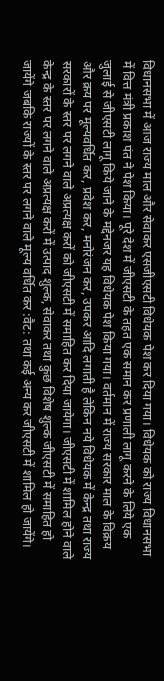विधानसभा में आज राज्य माल और सेवाकर एसजीएसटी विधेयक पेश कर दिया गया। विधेयक को राज्य विधानसभा में वित्त मंत्री प्रकाश पंत ने पेश किया। पूरे देश में जीएसटी के तहत एक समान कर प्रणाली लागू करने के लिये एक जुलाई से जीएसटी लागू किये जाने के मद्देनजर यह विधेयक पेश किया गया। वर्तमान में राज्य सरकार माल के विक्रय और क्रय पर मूल्यवर्धित कर, प्रवेश कर, मनोरंजन कर, उपकर आदि लगाती है लेकिन नये विधेयक में केन्द्र तथा राज्य सरकारों के स्तर पर लगने वाले अप्रत्यक्ष करों को जीएसटी में समाहित कर दिया जायेगा। जीएसटी में शामिल होने वाले केन्द्र के स्तर पर लगने वाले अप्रत्यक्ष करों में उत्पाद शुल्क, सेवाकर तथा कुछ विशेष शुल्क जीएसटी में समाहित हो जायेंगे जबकि राज्यों के स्तर पर लगने वाले मूल्य वर्धित कर :वैट: तथा कई अन्य कर जीएसटी में शामिल हो जायेंगे।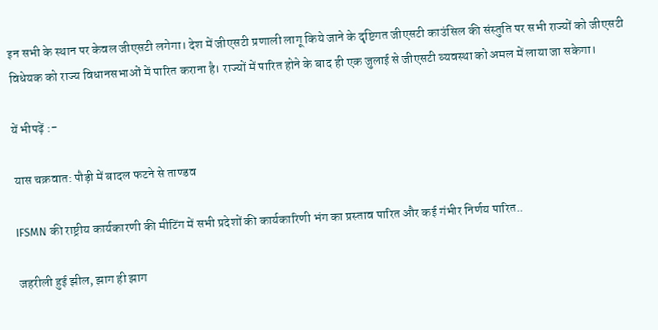इन सभी के स्थान पर केवल जीएसटी लगेगा। देश में जीएसटी प्रणाली लागू किये जाने के दृष्टिगत जीएसटी काउंसिल की संस्तुति पर सभी राज्यों को जीएसटी विधेयक को राज्य विधानसभाओं में पारित कराना है। राज्यों में पारित होने के बाद ही एक जुलाई से जीएसटी व्यवस्था को अमल में लाया जा सकेगा।

यें भीपढ़ें :-

यास चक्रवात: पौड़ी में बादल फटने से ताण्डव

IFSMN की राष्ट्रीय कार्यकारणी की मीटिंग में सभी प्रदेशों की कार्यकारिणी भंग का प्रस्ताव पारित और कई गंभीर निर्णय पारित..

जहरीली हुई झील, झाग ही झाग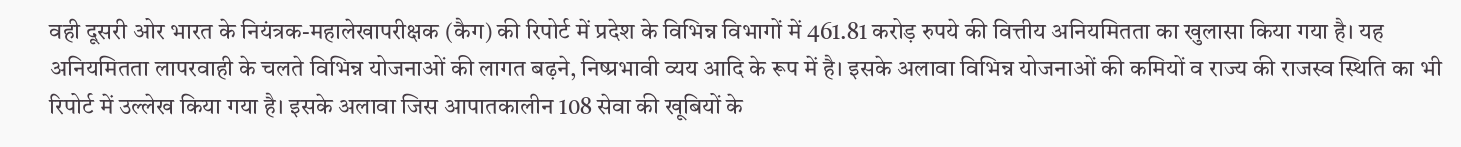वही दूसरी ओर भारत के नियंत्रक-महालेखापरीक्षक (कैग) की रिपोर्ट में प्रदेश के विभिन्न विभागों में 461.81 करोड़ रुपये की वित्तीय अनियमितता का खुलासा किया गया है। यह अनियमितता लापरवाही के चलते विभिन्न योजनाओं की लागत बढ़ने, निष्प्रभावी व्यय आदि के रूप में है। इसके अलावा विभिन्न योजनाओं की कमियों व राज्य की राजस्व स्थिति का भी रिपोर्ट में उल्लेख किया गया है। इसके अलावा जिस आपातकालीन 108 सेवा की खूबियों के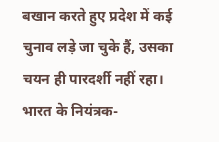बखान करते हुए प्रदेश में कई चुनाव लड़े जा चुके हैं, उसका चयन ही पारदर्शी नहीं रहा। भारत के नियंत्रक-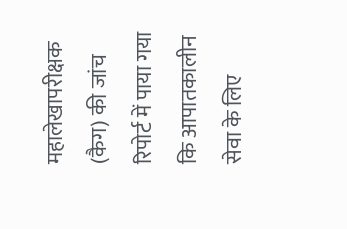महालेखापरीक्षक (कैग) की जांच रिपोर्ट में पाया गया कि आपातकालीन सेवा के लिए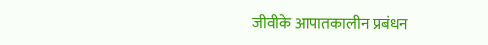जीवीके आपातकालीन प्रबंधन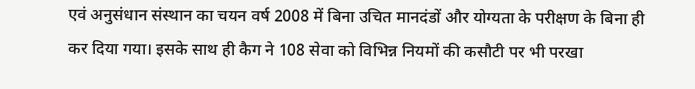एवं अनुसंधान संस्थान का चयन वर्ष 2008 में बिना उचित मानदंडों और योग्यता के परीक्षण के बिना ही कर दिया गया। इसके साथ ही कैग ने 108 सेवा को विभिन्न नियमों की कसौटी पर भी परखा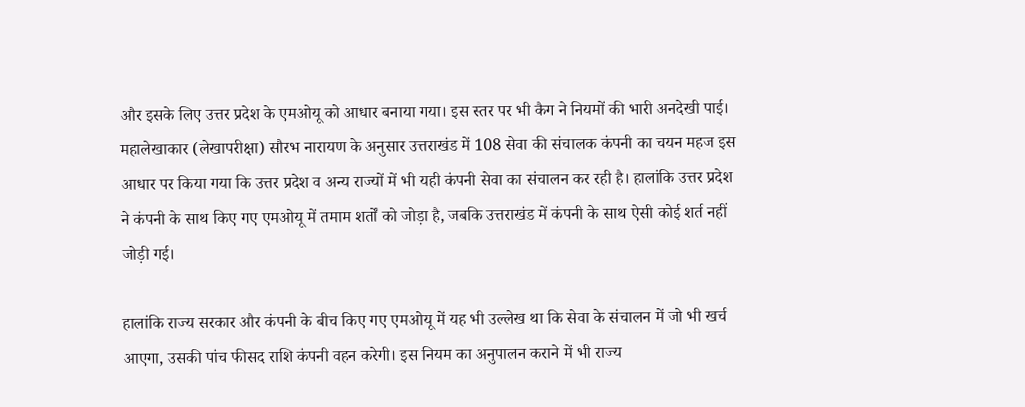और इसके लिए उत्तर प्रदेश के एमओयू को आधार बनाया गया। इस स्तर पर भी कैग ने नियमों की भारी अनदेखी पाई।
महालेखाकार (लेखापरीक्षा) सौरभ नारायण के अनुसार उत्तराखंड में 108 सेवा की संचालक कंपनी का चयन महज इस आधार पर किया गया कि उत्तर प्रदेश व अन्य राज्यों में भी यही कंपनी सेवा का संचालन कर रही है। हालांकि उत्तर प्रदेश ने कंपनी के साथ किए गए एमओयू में तमाम शर्तों को जोड़ा है, जबकि उत्तराखंड में कंपनी के साथ ऐसी कोई शर्त नहीं जोड़ी गई।

हालांकि राज्य सरकार और कंपनी के बीच किए गए एमओयू में यह भी उल्लेख था कि सेवा के संचालन में जो भी खर्च आएगा, उसकी पांच फीसद राशि कंपनी वहन करेगी। इस नियम का अनुपालन कराने में भी राज्य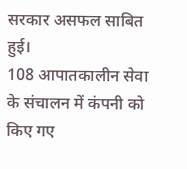सरकार असफल साबित हुई।
108 आपातकालीन सेवा के संचालन में कंपनी को किए गए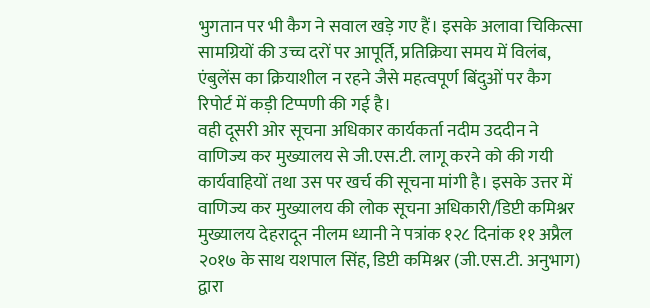भुगतान पर भी कैग ने सवाल खड़े गए हैं। इसके अलावा चिकित्सा सामग्रियों की उच्च दरों पर आपूर्ति, प्रतिक्रिया समय में विलंब, एंबुलेंस का क्रियाशील न रहने जैसे महत्वपूर्ण बिंदुओं पर कैग रिपोर्ट में कड़ी टिप्पणी की गई है।
वही दूसरी ओर सूचना अधिकार कार्यकर्ता नदीम उददीन ने वाणिज्य कर मुख्यालय से जी.एस.टी. लागू करने को की गयी कार्यवाहियों तथा उस पर खर्च की सूचना मांगी है। इसके उत्तर में वाणिज्य कर मुख्यालय की लोक सूचना अधिकारी/डिप्टी कमिश्नर मुख्यालय देहरादून नीलम ध्यानी ने पत्रांक १२८ दिनांक ११ अप्रैल २०१७ के साथ यशपाल सिंह, डिप्टी कमिश्नर (जी.एस.टी. अनुभाग) द्वारा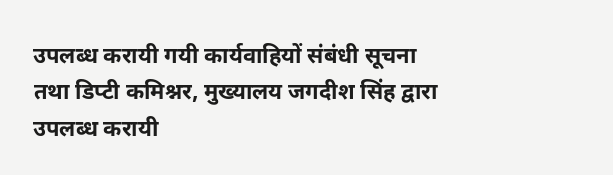उपलब्ध करायी गयी कार्यवाहियों संबंधी सूचना तथा डिप्टी कमिश्नर, मुख्यालय जगदीश सिंह द्वारा उपलब्ध करायी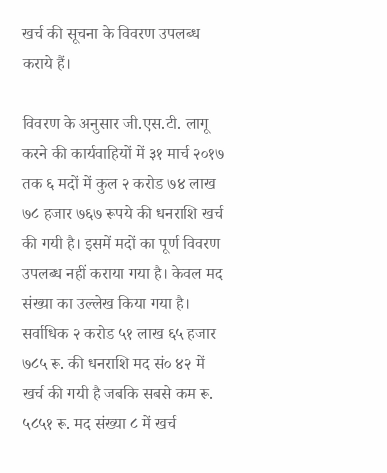खर्च की सूचना के विवरण उपलब्ध कराये हैं।

विवरण के अनुसार जी.एस.टी. लागू करने की कार्यवाहियों में ३१ मार्च २०१७ तक ६ मदों में कुल २ करोड ७४ लाख ७८ हजार ७६७ रूपये की धनराशि खर्च की गयी है। इसमें मदों का पूर्ण विवरण उपलब्ध नहीं कराया गया है। केवल मद संख्या का उल्लेख किया गया है। सर्वाधिक २ करोड ५१ लाख ६५ हजार ७८५ रू. की धनराशि मद सं० ४२ में खर्च की गयी है जबकि सबसे कम रू. ५८५१ रू. मद संख्या ८ में खर्च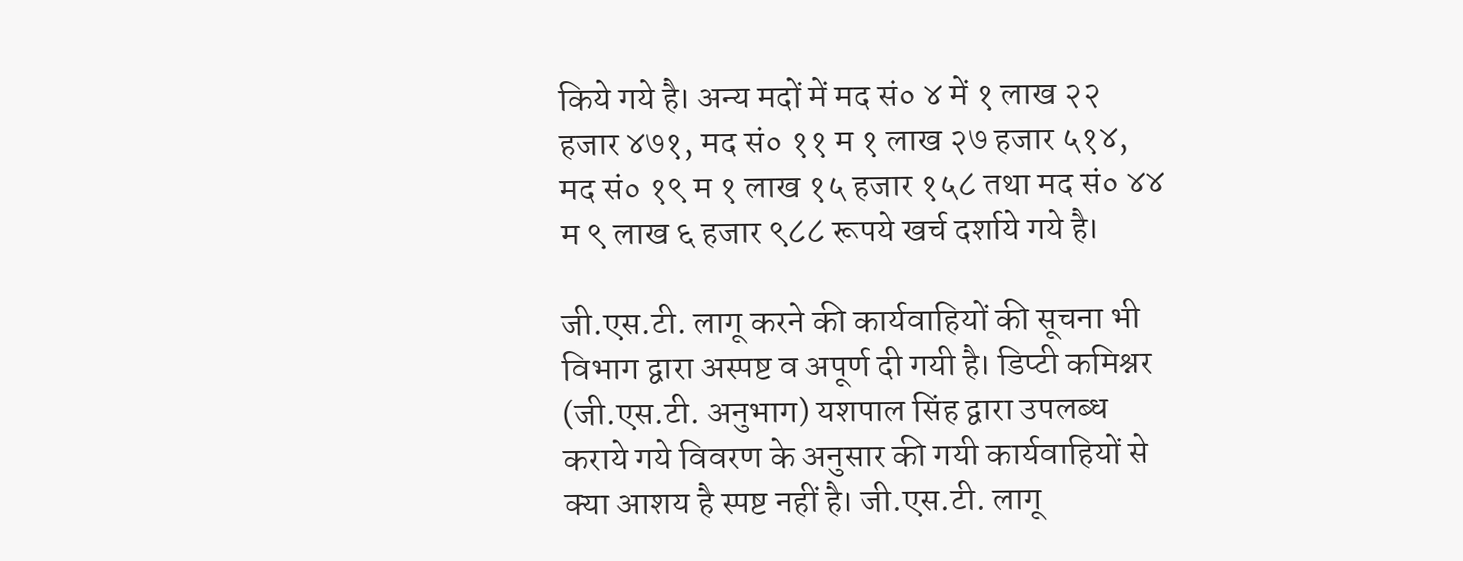किये गये है। अन्य मदों में मद सं० ४ में १ लाख २२ हजार ४७१, मद सं० ११ म १ लाख २७ हजार ५१४, मद सं० १९ म १ लाख १५ हजार १५८ तथा मद सं० ४४ म ९ लाख ६ हजार ९८८ रूपये खर्च दर्शाये गये है।

जी.एस.टी. लागू करने की कार्यवाहियों की सूचना भी विभाग द्वारा अस्पष्ट व अपूर्ण दी गयी है। डिप्टी कमिश्नर (जी.एस.टी. अनुभाग) यशपाल सिंह द्वारा उपलब्ध कराये गये विवरण के अनुसार की गयी कार्यवाहियों से क्या आशय है स्पष्ट नहीं है। जी.एस.टी. लागू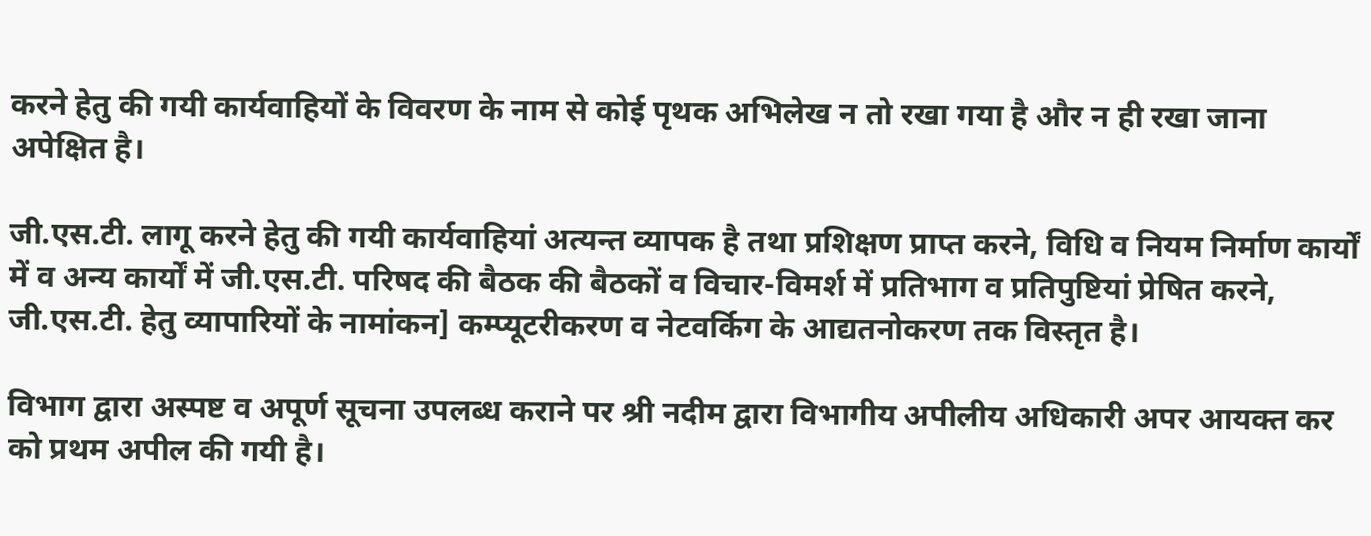करने हेतु की गयी कार्यवाहियों के विवरण के नाम से कोई पृथक अभिलेख न तो रखा गया है और न ही रखा जाना अपेक्षित है।

जी.एस.टी. लागू करने हेतु की गयी कार्यवाहियां अत्यन्त व्यापक है तथा प्रशिक्षण प्राप्त करने, विधि व नियम निर्माण कार्यों में व अन्य कार्यों में जी.एस.टी. परिषद की बैठक की बैठकों व विचार-विमर्श में प्रतिभाग व प्रतिपुष्टियां प्रेषित करने, जी.एस.टी. हेतु व्यापारियों के नामांकन] कम्प्यूटरीकरण व नेटवर्किग के आद्यतनोकरण तक विस्तृत है।

विभाग द्वारा अस्पष्ट व अपूर्ण सूचना उपलब्ध कराने पर श्री नदीम द्वारा विभागीय अपीलीय अधिकारी अपर आयक्त कर को प्रथम अपील की गयी है।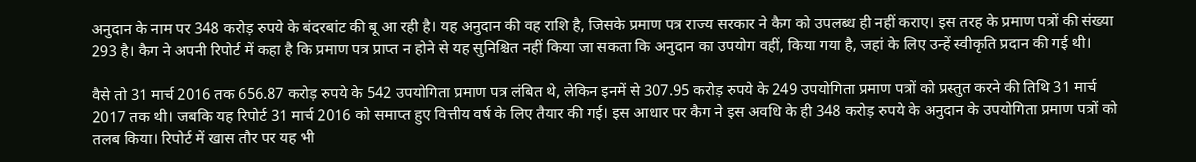अनुदान के नाम पर 348 करोड़ रुपये के बंदरबांट की बू आ रही है। यह अनुदान की वह राशि है, जिसके प्रमाण पत्र राज्य सरकार ने कैग को उपलब्ध ही नहीं कराए। इस तरह के प्रमाण पत्रों की संख्या 293 है। कैग ने अपनी रिपोर्ट में कहा है कि प्रमाण पत्र प्राप्त न होने से यह सुनिश्चित नहीं किया जा सकता कि अनुदान का उपयोग वहीं, किया गया है, जहां के लिए उन्हें स्वीकृति प्रदान की गई थी।

वैसे तो 31 मार्च 2016 तक 656.87 करोड़ रुपये के 542 उपयोगिता प्रमाण पत्र लंबित थे, लेकिन इनमें से 307.95 करोड़ रुपये के 249 उपयोगिता प्रमाण पत्रों को प्रस्तुत करने की तिथि 31 मार्च 2017 तक थी। जबकि यह रिपोर्ट 31 मार्च 2016 को समाप्त हुए वित्तीय वर्ष के लिए तैयार की गई। इस आधार पर कैग ने इस अवधि के ही 348 करोड़ रुपये के अनुदान के उपयोगिता प्रमाण पत्रों को तलब किया। रिपोर्ट में खास तौर पर यह भी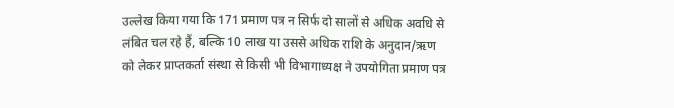उल्लेख किया गया कि 171 प्रमाण पत्र न सिर्फ दो सालों से अधिक अवधि से लंबित चल रहे हैं, बल्कि 10 लाख या उससे अधिक राशि के अनुदान/ऋण को लेकर प्राप्तकर्ता संस्था से किसी भी विभागाध्यक्ष ने उपयोगिता प्रमाण पत्र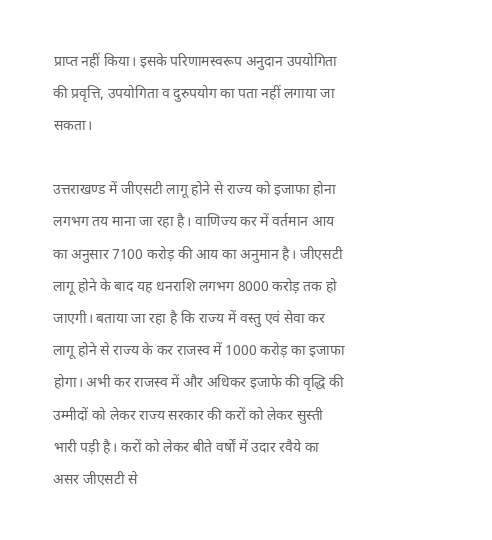प्राप्त नहीं किया। इसके परिणामस्वरूप अनुदान उपयोगिता की प्रवृत्ति, उपयोगिता व दुरुपयोग का पता नहीं लगाया जा सकता।

उत्तराखण्ड में जीएसटी लागू होने से राज्य को इजाफा होना लगभग तय माना जा रहा है। वाणिज्य कर में वर्तमान आय का अनुसार 7100 करोड़ की आय का अनुमान है। जीएसटी लागू होने के बाद यह धनराशि लगभग 8000 करोड़ तक हो जाएगी। बताया जा रहा है कि राज्य में वस्तु एवं सेवा कर लागू होने से राज्य के कर राजस्व में 1000 करोड़ का इजाफा होगा। अभी कर राजस्व में और अधिकर इजाफे की वृद्धि की उम्मीदों को लेकर राज्य सरकार की करों को लेकर सुस्ती भारी पड़ी है। करों को लेकर बीते वर्षों में उदार रवैये का असर जीएसटी से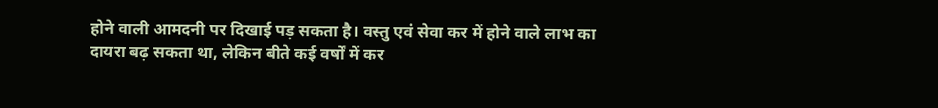होने वाली आमदनी पर दिखाई पड़ सकता है। वस्तु एवं सेवा कर में होने वाले लाभ का दायरा बढ़ सकता था, लेकिन बीते कई वर्षों में कर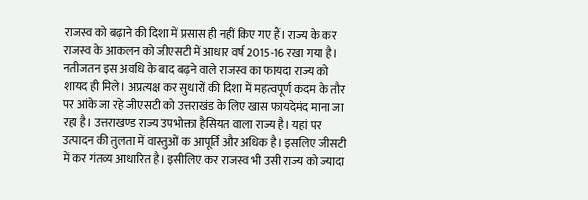राजस्व को बढ़ाने की दिशा में प्रसास ही नहीं किए गए हैं। राज्य के कर राजस्व के आकलन को जीएसटी में आधार वर्ष 2015-16 रखा गया है। नतीजतन इस अवधि के बाद बढ़ने वाले राजस्व का फायदा राज्य को शायद ही मिले। अप्रत्यक्ष कर सुधारों की दिशा में महत्वपूर्ण कदम के तौर पर आंके जा रहे जीएसटी को उत्तराखंड के लिए खास फायदेमंद माना जा रहा है। उत्तराखण्ड राज्य उपभोक्ता हैसियत वाला राज्य है। यहां पर उत्पादन की तुलता में वास्तुओं क आपूर्ति और अधिक है। इसलिए जीसटी में कर गंतव्य आधारित है। इसीलिए कर राजस्व भी उसी राज्य को ज्यादा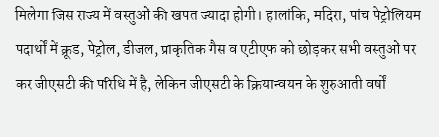मिलेगा जिस राज्य में वस्तुओं की खपत ज्यादा होगी। हालांकि, मदिरा, पांच पेट्रोलियम पदार्थों में क्रूड, पेट्रोल, डीजल, प्राकृतिक गैस व एटीएफ को छोड़कर सभी वस्तुओं पर कर जीएसटी की परिधि में है, लेकिन जीएसटी के क्रियान्वयन के शुरुआती वर्षों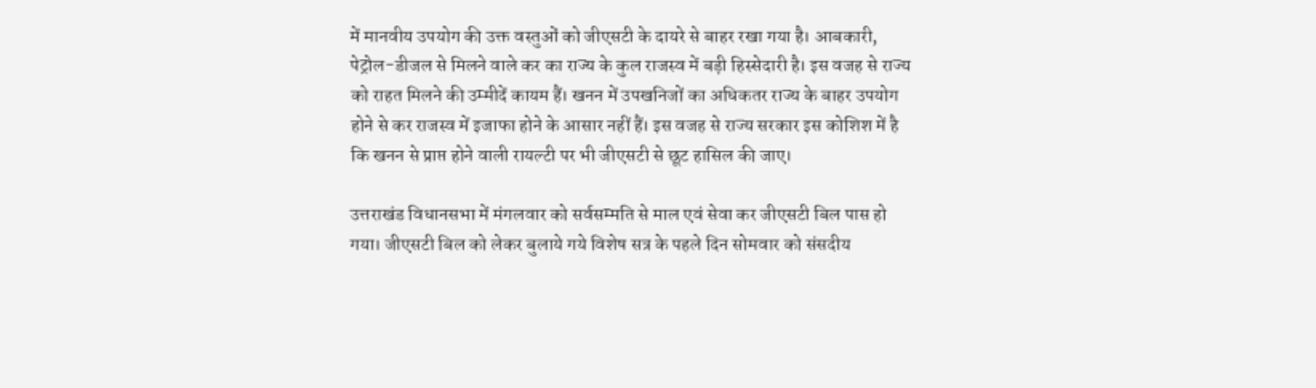में मानवीय उपयोग की उक्त वस्तुओं को जीएसटी के दायरे से बाहर रखा गया है। आबकारी, पेट्रोल-डीजल से मिलने वाले कर का राज्य के कुल राजस्व में बड़ी हिस्सेदारी है। इस वजह से राज्य को राहत मिलने की उम्मीदें कायम हैं। खनन में उपखनिजों का अधिकतर राज्य के बाहर उपयोग होने से कर राजस्व में इजाफा होने के आसार नहीं हैं। इस वजह से राज्य सरकार इस कोशिश में है कि खनन से प्राप्त होने वाली रायल्टी पर भी जीएसटी से छूट हासिल की जाए।

उत्तराखंड विधानसभा में मंगलवार को सर्वसम्मति से माल एवं सेवा कर जीएसटी बिल पास हो गया। जीएसटी बिल को लेकर बुलाये गये विशेष सत्र के पहले दिन सोमवार को संसदीय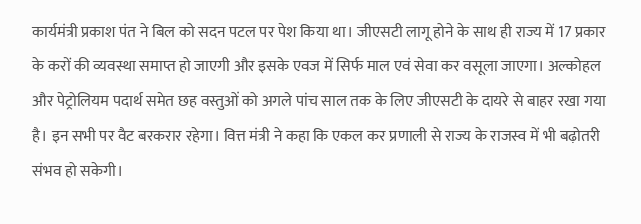कार्यमंत्री प्रकाश पंत ने बिल को सदन पटल पर पेश किया था। जीएसटी लागू होने के साथ ही राज्य में 17 प्रकार के करों की व्यवस्था समाप्त हो जाएगी और इसके एवज में सिर्फ माल एवं सेवा कर वसूला जाएगा। अल्कोहल और पेट्रोलियम पदार्थ समेत छह वस्तुओं को अगले पांच साल तक के लिए जीएसटी के दायरे से बाहर रखा गया है। इन सभी पर वैट बरकरार रहेगा। वित्त मंत्री ने कहा कि एकल कर प्रणाली से राज्य के राजस्व में भी बढ़ोतरी संभव हो सकेगी।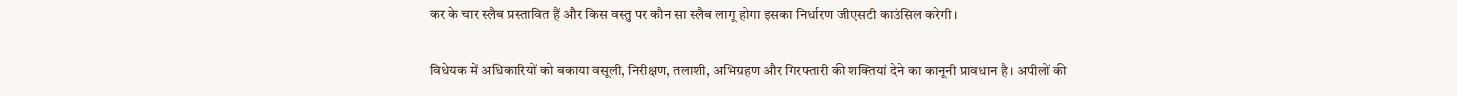कर के चार स्लैब प्रस्तावित हैं और किस वस्तु पर कौन सा स्लैब लागू होगा इसका निर्धारण जीएसटी काउंसिल करेगी।

विधेयक में अधिकारियों को बकाया वसूली, निरीक्षण, तलाशी, अभिग्रहण और गिरफ्तारी की शक्तियां देने का कानूनी प्रावधान है। अपीलों की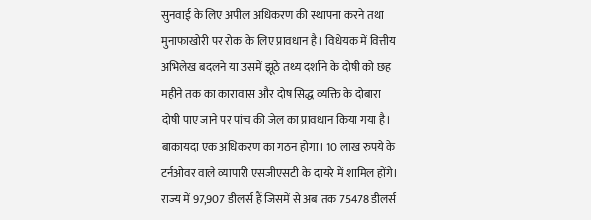सुनवाई के लिए अपील अधिकरण की स्थापना करने तथा मुनाफाखोरी पर रोक के लिए प्रावधान है। विधेयक में वित्तीय अभिलेख बदलने या उसमें झूठे तथ्य दर्शाने के दोषी को छह महीने तक का कारावास और दोष सिद्ध व्यक्ति के दोबारा दोषी पाए जाने पर पांच की जेल का प्रावधान किया गया है। बाकायदा एक अधिकरण का गठन होगा। 10 लाख रुपये के टर्नओवर वाले व्यापारी एसजीएसटी के दायरे में शामिल होंगे। राज्य में 97,907 डीलर्स हैं जिसमें से अब तक 75478 डीलर्स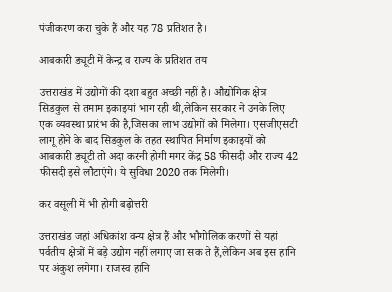पंजीकरण करा चुके हैं और यह 78 प्रतिशत है।

आबकारी ड्यूटी में केन्द्र व राज्य के प्रतिशत तय

उत्तराखंड में उद्योगों की दशा बहुत अच्छी नहीं है। औद्योगिक क्षेत्र सिडकुल से तमाम इकाइयां भाग रही थी,लेकिन सरकार ने उनके लिए एक व्यवस्था प्रारंभ की है,जिसका लाभ उद्योगों को मिलेगा। एसजीएसटी लागू होने के बाद सिडकुल के तहत स्थापित निर्माण इकाइयों को आबकारी ड्यूटी तो अदा करनी होगी मगर केंद्र 58 फीसदी और राज्य 42 फीसदी इसे लौटाएंगे। ये सुविधा 2020 तक मिलेगी।

कर वसूली में भी होगी बढ़ोत्तरी

उत्तराखंड जहां अधिकांश वन्य क्षेत्र हैं और भौगोलिक करणों से यहां पर्वतीय क्षेत्रों में बड़े उद्योग नहीं लगाए जा सक ते हैं,लेकिन अब इस हानि पर अंकुश लगेगा। राजस्व हानि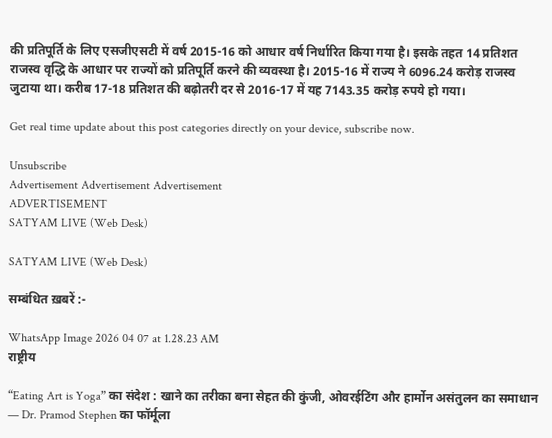की प्रतिपूर्ति के लिए एसजीएसटी में वर्ष 2015-16 को आधार वर्ष निर्धारित किया गया है। इसके तहत 14 प्रतिशत राजस्व वृद्धि के आधार पर राज्यों को प्रतिपूर्ति करने की व्यवस्था है। 2015-16 में राज्य ने 6096.24 करोड़ राजस्व जुटाया था। करीब 17-18 प्रतिशत की बढ़ोतरी दर से 2016-17 में यह 7143.35 करोड़ रुपये हो गया।

Get real time update about this post categories directly on your device, subscribe now.

Unsubscribe
Advertisement Advertisement Advertisement
ADVERTISEMENT
SATYAM LIVE (Web Desk)

SATYAM LIVE (Web Desk)

सम्बंधित ख़बरें :-

WhatsApp Image 2026 04 07 at 1.28.23 AM
राष्ट्रीय

“Eating Art is Yoga” का संदेश : खाने का तरीका बना सेहत की कुंजी, ओवरईटिंग और हार्मोन असंतुलन का समाधान — Dr. Pramod Stephen का फॉर्मूला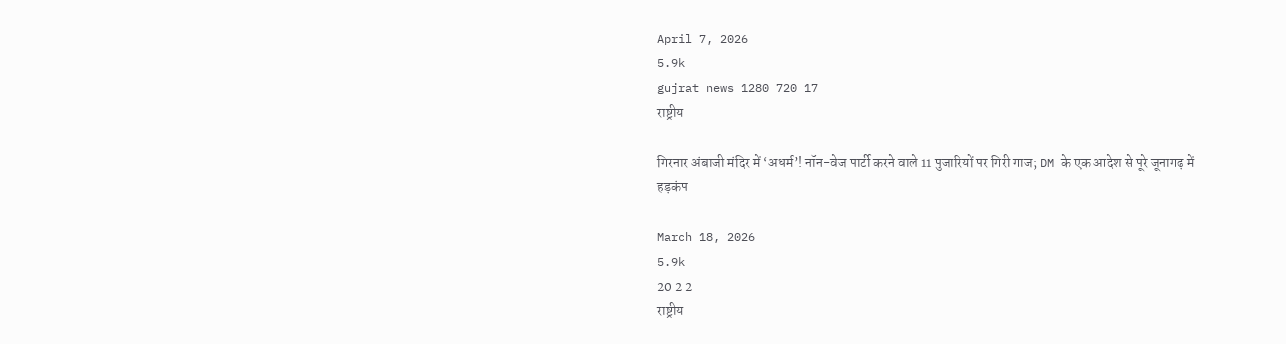April 7, 2026
5.9k
gujrat news 1280 720 17
राष्ट्रीय

गिरनार अंबाजी मंदिर में ‘अधर्म’! नॉन-वेज पार्टी करने वाले 11 पुजारियों पर गिरी गाज; DM के एक आदेश से पूरे जूनागढ़ में हड़कंप

March 18, 2026
5.9k
20 2 2
राष्ट्रीय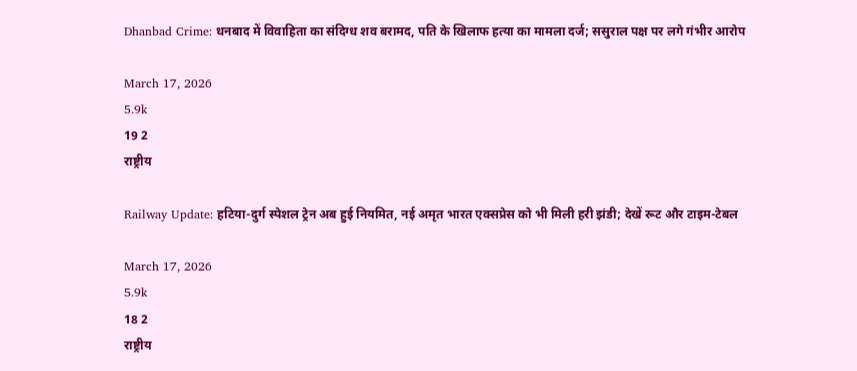Dhanbad Crime: धनबाद में विवाहिता का संदिग्ध शव बरामद, पति के खिलाफ हत्या का मामला दर्ज; ससुराल पक्ष पर लगे गंभीर आरोप

March 17, 2026
5.9k
19 2
राष्ट्रीय

Railway Update: हटिया-दुर्ग स्पेशल ट्रेन अब हुई नियमित, नई अमृत भारत एक्सप्रेस को भी मिली हरी झंडी; देखें रूट और टाइम-टेबल

March 17, 2026
5.9k
18 2
राष्ट्रीय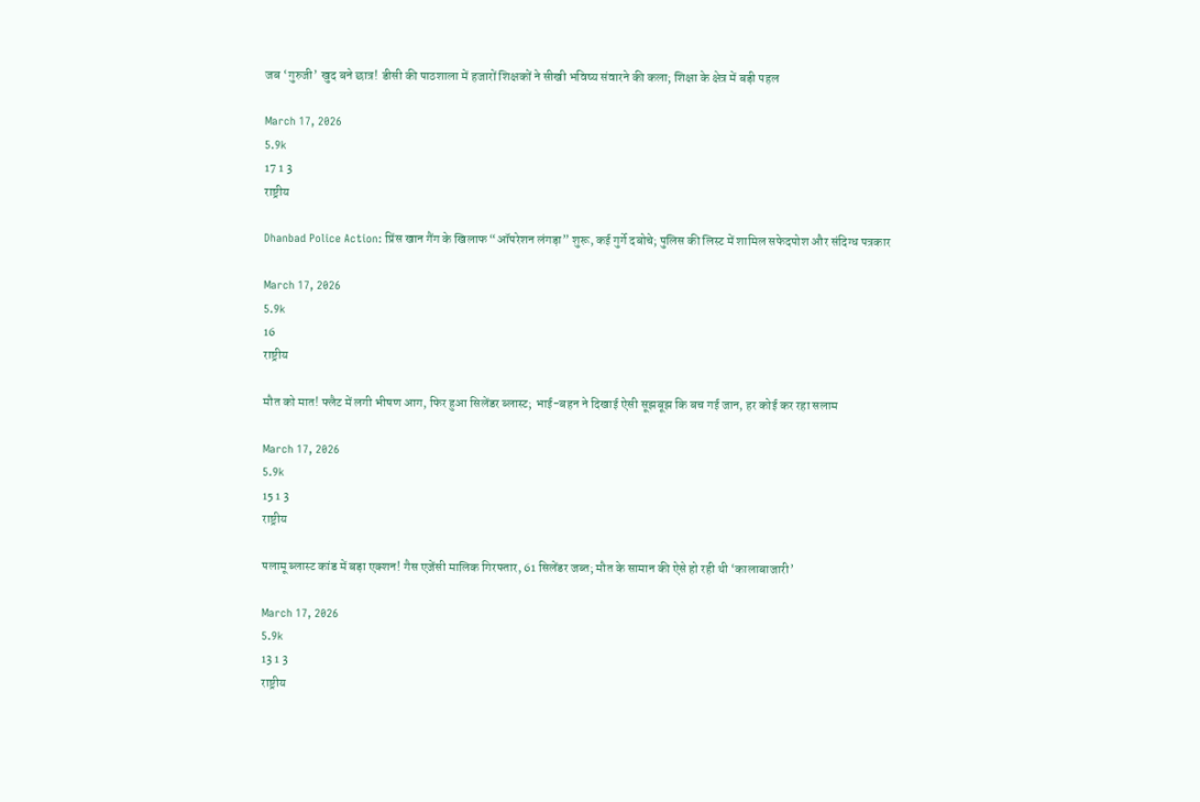जब ‘गुरुजी’ खुद बने छात्र! डीसी की पाठशाला में हजारों शिक्षकों ने सीखी भविष्य संवारने की कला; शिक्षा के क्षेत्र में बड़ी पहल

March 17, 2026
5.9k
17 1 3
राष्ट्रीय

Dhanbad Police Action: प्रिंस खान गैंग के खिलाफ “ऑपरेशन लंगड़ा” शुरू, कई गुर्गे दबोचे; पुलिस की लिस्ट में शामिल सफेदपोश और संदिग्ध पत्रकार

March 17, 2026
5.9k
16
राष्ट्रीय

मौत को मात! फ्लैट में लगी भीषण आग, फिर हुआ सिलेंडर ब्लास्ट; भाई-बहन ने दिखाई ऐसी सूझबूझ कि बच गई जान, हर कोई कर रहा सलाम

March 17, 2026
5.9k
15 1 3
राष्ट्रीय

पलामू ब्लास्ट कांड में बड़ा एक्शन! गैस एजेंसी मालिक गिरफ्तार, 61 सिलेंडर जब्त; मौत के सामान की ऐसे हो रही थी ‘कालाबाजारी’

March 17, 2026
5.9k
13 1 3
राष्ट्रीय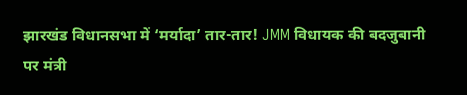झारखंड विधानसभा में ‘मर्यादा’ तार-तार! JMM विधायक की बदजुबानी पर मंत्री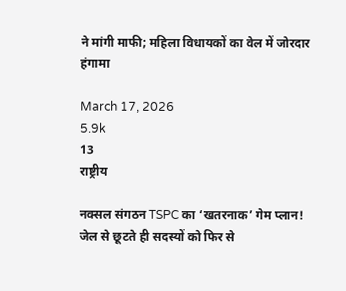ने मांगी माफी; महिला विधायकों का वेल में जोरदार हंगामा

March 17, 2026
5.9k
13
राष्ट्रीय

नक्सल संगठन TSPC का ‘खतरनाक’ गेम प्लान! जेल से छूटते ही सदस्यों को फिर से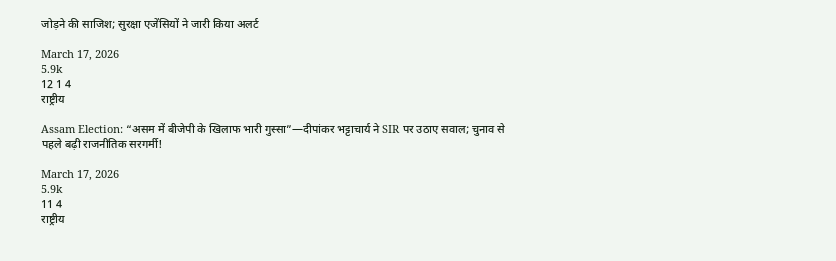जोड़ने की साजिश; सुरक्षा एजेंसियों ने जारी किया अलर्ट

March 17, 2026
5.9k
12 1 4
राष्ट्रीय

Assam Election: “असम में बीजेपी के खिलाफ भारी गुस्सा”—दीपांकर भट्टाचार्य ने SIR पर उठाए सवाल; चुनाव से पहले बढ़ी राजनीतिक सरगर्मी!

March 17, 2026
5.9k
11 4
राष्ट्रीय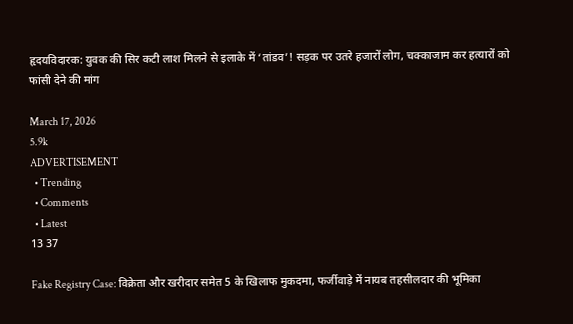हृदयविदारक: युवक की सिर कटी लाश मिलने से इलाके में ‘तांडव’! सड़क पर उतरे हजारों लोग, चक्काजाम कर हत्यारों को फांसी देने की मांग

March 17, 2026
5.9k
ADVERTISEMENT
  • Trending
  • Comments
  • Latest
13 37

Fake Registry Case: विक्रेता और खरीदार समेत 5 के खिलाफ मुकदमा, फर्जीवाड़े में नायब तहसीलदार की भूमिका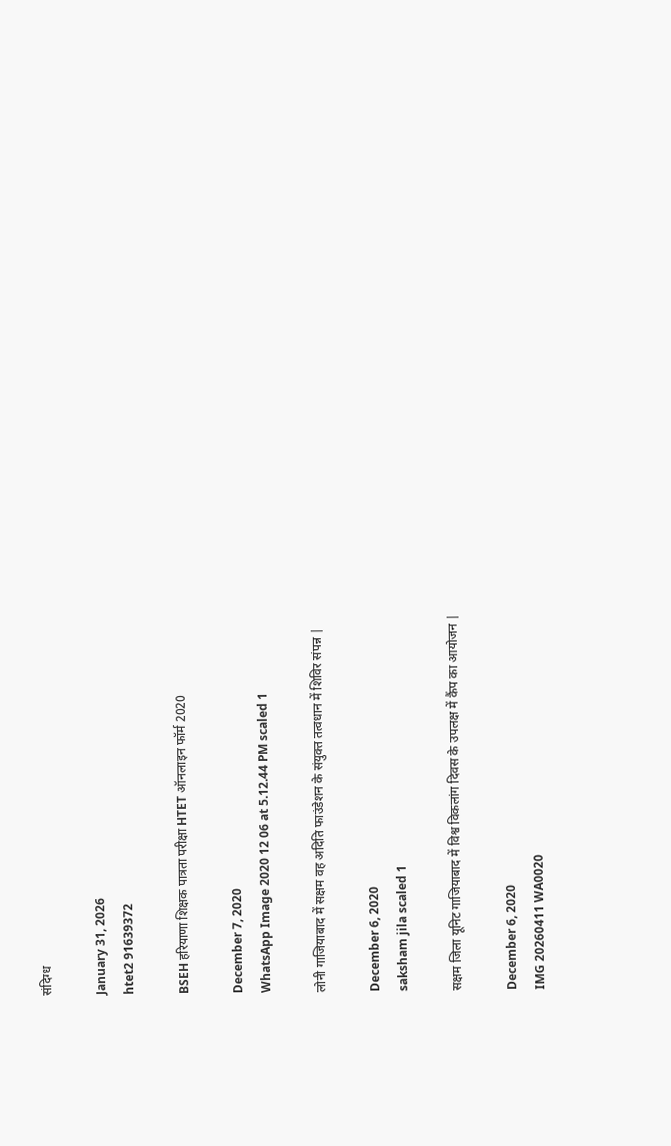संदिग्ध

January 31, 2026
htet2 91639372

BSEH हरियाणा शिक्षक पात्रता परीक्षा HTET ऑनलाइन फॉर्म 2020

December 7, 2020
WhatsApp Image 2020 12 06 at 5.12.44 PM scaled 1

लोनी गाजियाबाद में सक्षम वह अदिति फाउंडेशन के संयुक्त तत्वधान में शिविर संपन्न |

December 6, 2020
saksham jila scaled 1

सक्षम जिला यूनिट गाजियाबाद में विश्व विकलांग दिवस के उपलक्ष में कैंप का आयोजन |

December 6, 2020
IMG 20260411 WA0020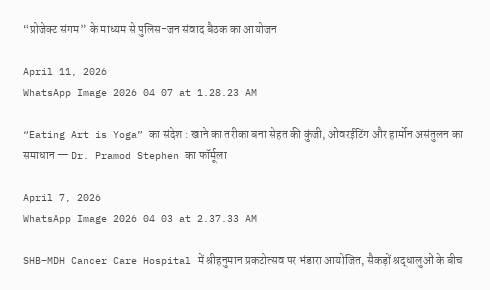“प्रोजेक्ट संगम” के माध्यम से पुलिस-जन संवाद बैठक का आयोजन

April 11, 2026
WhatsApp Image 2026 04 07 at 1.28.23 AM

“Eating Art is Yoga” का संदेश : खाने का तरीका बना सेहत की कुंजी, ओवरईटिंग और हार्मोन असंतुलन का समाधान — Dr. Pramod Stephen का फॉर्मूला

April 7, 2026
WhatsApp Image 2026 04 03 at 2.37.33 AM

SHB–MDH Cancer Care Hospital में श्रीहनुमान प्रकटोत्सव पर भंडारा आयोजित, सैकड़ों श्रद्धालुओं के बीच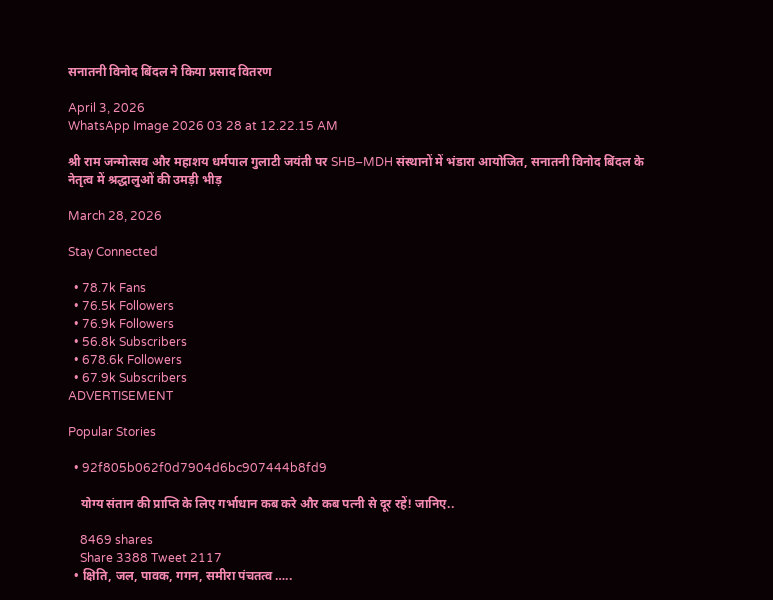सनातनी विनोद बिंदल ने किया प्रसाद वितरण

April 3, 2026
WhatsApp Image 2026 03 28 at 12.22.15 AM

श्री राम जन्मोत्सव और महाशय धर्मपाल गुलाटी जयंती पर SHB–MDH संस्थानों में भंडारा आयोजित, सनातनी विनोद बिंदल के नेतृत्व में श्रद्धालुओं की उमड़ी भीड़

March 28, 2026

Stay Connected

  • 78.7k Fans
  • 76.5k Followers
  • 76.9k Followers
  • 56.8k Subscribers
  • 678.6k Followers
  • 67.9k Subscribers
ADVERTISEMENT

Popular Stories

  • 92f805b062f0d7904d6bc907444b8fd9

    योग्य संतान की प्राप्ति के लिए गर्भाधान कब करे और कब पत्नी से दूर रहें! जानिए..

    8469 shares
    Share 3388 Tweet 2117
  • क्षिति, जल, पावक, गगन, समीरा पंचतत्व …..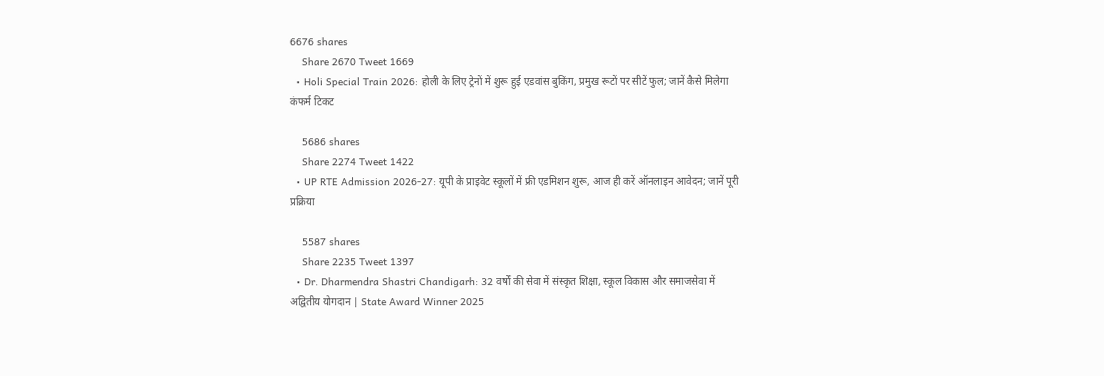6676 shares
    Share 2670 Tweet 1669
  • Holi Special Train 2026: होली के लिए ट्रेनों में शुरू हुई एडवांस बुकिंग, प्रमुख रूटों पर सीटें फुल; जानें कैसे मिलेगा कंफर्म टिकट

    5686 shares
    Share 2274 Tweet 1422
  • UP RTE Admission 2026-27: यूपी के प्राइवेट स्कूलों में फ्री एडमिशन शुरू, आज ही करें ऑनलाइन आवेदन; जानें पूरी प्रक्रिया

    5587 shares
    Share 2235 Tweet 1397
  • Dr. Dharmendra Shastri Chandigarh: 32 वर्षों की सेवा में संस्कृत शिक्षा, स्कूल विकास और समाजसेवा में अद्वितीय योगदान | State Award Winner 2025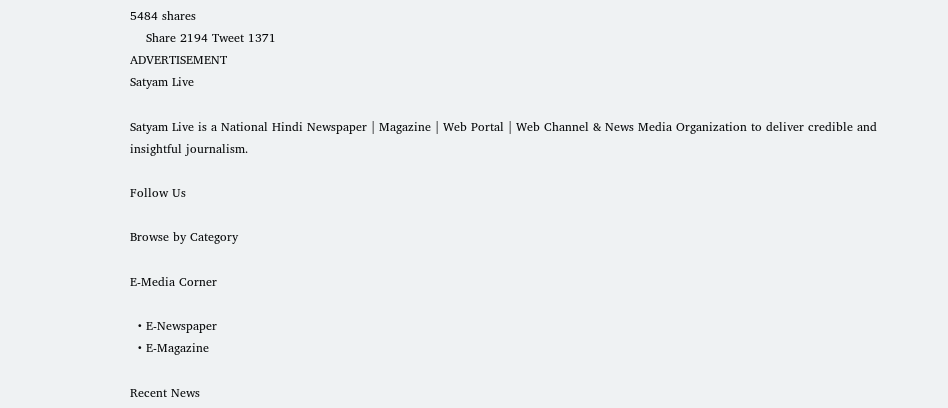5484 shares
    Share 2194 Tweet 1371
ADVERTISEMENT
Satyam Live

Satyam Live is a National Hindi Newspaper | Magazine | Web Portal | Web Channel & News Media Organization to deliver credible and insightful journalism.

Follow Us

Browse by Category

E-Media Corner

  • E-Newspaper
  • E-Magazine

Recent News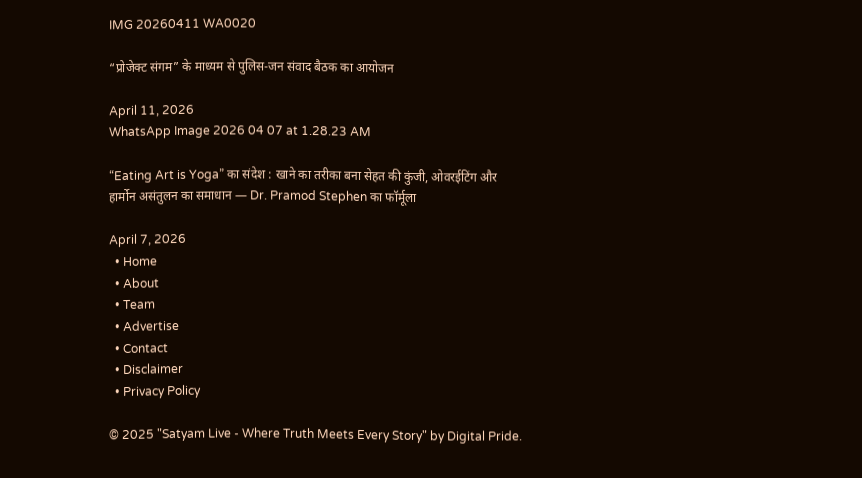IMG 20260411 WA0020

“प्रोजेक्ट संगम” के माध्यम से पुलिस-जन संवाद बैठक का आयोजन

April 11, 2026
WhatsApp Image 2026 04 07 at 1.28.23 AM

“Eating Art is Yoga” का संदेश : खाने का तरीका बना सेहत की कुंजी, ओवरईटिंग और हार्मोन असंतुलन का समाधान — Dr. Pramod Stephen का फॉर्मूला

April 7, 2026
  • Home
  • About
  • Team
  • Advertise
  • Contact
  • Disclaimer
  • Privacy Policy

© 2025 "Satyam Live - Where Truth Meets Every Story" by Digital Pride.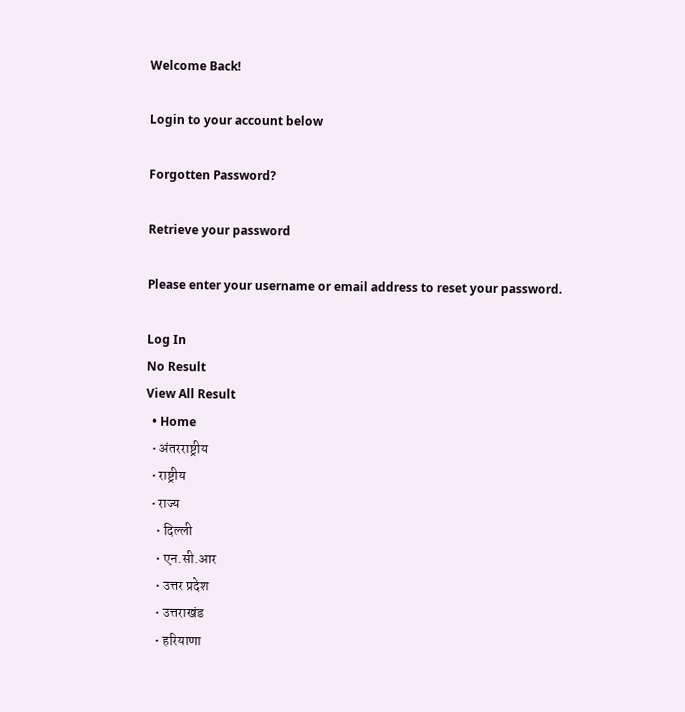Welcome Back!

Login to your account below

Forgotten Password?

Retrieve your password

Please enter your username or email address to reset your password.

Log In
No Result
View All Result
  • Home
  • अंतरराष्ट्रीय
  • राष्ट्रीय
  • राज्य
    • दिल्ली
    • एन.सी.आर
    • उत्तर प्रदेश
    • उत्तराखंड
    • हरियाणा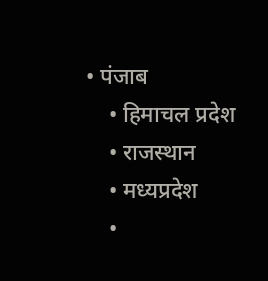• पंजाब
    • हिमाचल प्रदेश
    • राजस्थान
    • मध्यप्रदेश
    •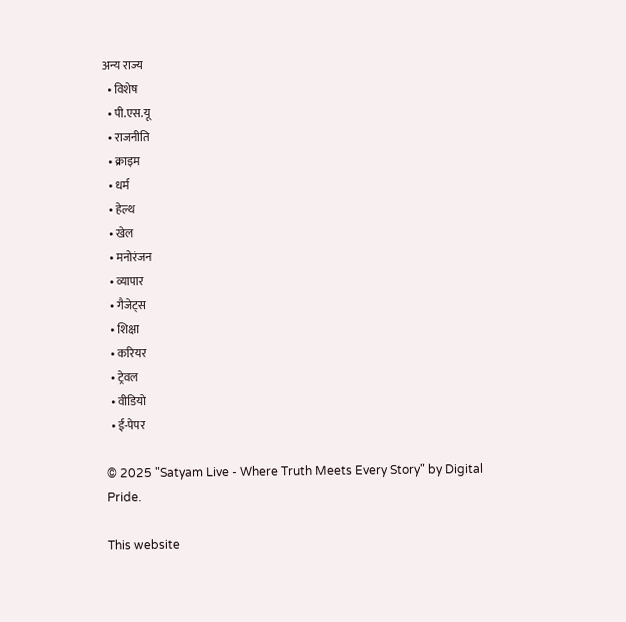अन्य राज्य
  • विशेष
  • पी.एस.यू
  • राजनीति
  • क्राइम
  • धर्म
  • हेल्थ
  • खेल
  • मनोरंजन
  • व्यापार
  • गैजेट्स
  • शिक्षा
  • करियर
  • ट्रेवल
  • वीडियो
  • ई-पेपर

© 2025 "Satyam Live - Where Truth Meets Every Story" by Digital Pride.

This website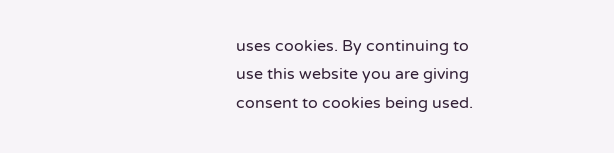uses cookies. By continuing to use this website you are giving consent to cookies being used.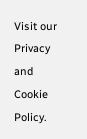Visit our Privacy and Cookie Policy.